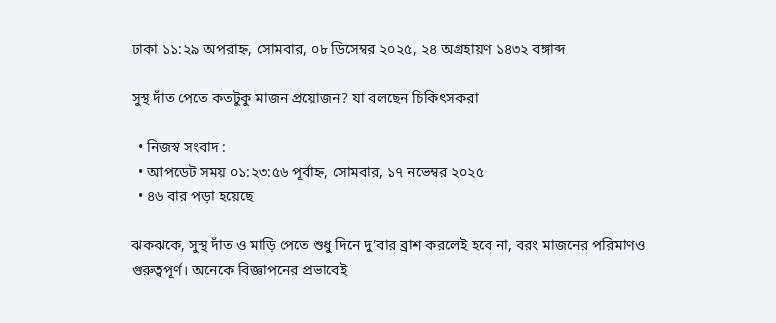ঢাকা ১১:২৯ অপরাহ্ন, সোমবার, ০৮ ডিসেম্বর ২০২৫, ২৪ অগ্রহায়ণ ১৪৩২ বঙ্গাব্দ

সুস্থ দাঁত পেতে কতটুকু মাজন প্রয়োজন? যা বলছেন চিকিৎসকরা

  • নিজস্ব সংবাদ :
  • আপডেট সময় ০১:২৩:৫৬ পূর্বাহ্ন, সোমবার, ১৭ নভেম্বর ২০২৫
  • ৪৬ বার পড়া হয়েছে

ঝকঝকে, সুস্থ দাঁত ও মাড়ি পেতে শুধু দিনে দু’বার ব্রাশ করলেই হবে না, বরং মাজনের পরিমাণও গুরুত্বপূর্ণ। অনেকে বিজ্ঞাপনের প্রভাবেই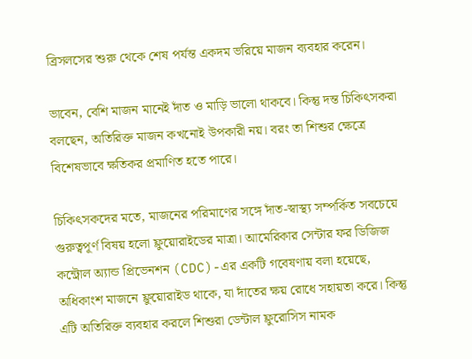ব্রিসলসের শুরু থেকে শেষ পর্যন্ত একদম ভরিয়ে মাজন ব্যবহার করেন।

ভাবেন, বেশি মাজন মানেই দাঁত ও মাড়ি ভালো থাকবে। কিন্তু দন্ত চিকিৎসকরা বলছেন, অতিরিক্ত মাজন কখনোই উপকারী নয়। বরং তা শিশুর ক্ষেত্রে বিশেষভাবে ক্ষতিকর প্রমাণিত হতে পারে।

চিকিৎসকদের মতে, মাজনের পরিমাণের সঙ্গে দাঁত-স্বাস্থ্য সম্পর্কিত সবচেয়ে গুরুত্বপূর্ণ বিষয় হলো ফ্লুয়োরাইডের মাত্রা। আমেরিকার সেন্টার ফর ডিজিজ কন্ট্রোল অ্যান্ড প্রিভেনশন (CDC)-এর একটি গবেষণায় বলা হয়েছে, অধিকাংশ মাজনে ফ্লুয়োরাইড থাকে, যা দাঁতের ক্ষয় রোধে সহায়তা করে। কিন্তু এটি অতিরিক্ত ব্যবহার করলে শিশুরা ডেন্টাল ফ্লুরোসিস নামক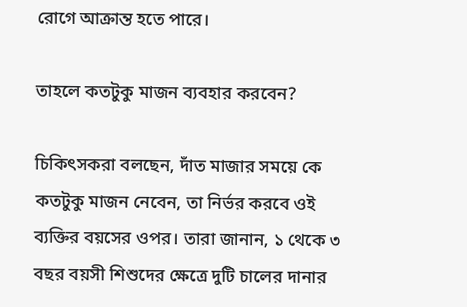রোগে আক্রান্ত হতে পারে।

তাহলে কতটুকু মাজন ব্যবহার করবেন?

চিকিৎসকরা বলছেন, দাঁত মাজার সময়ে কে কতটুকু মাজন নেবেন, তা নির্ভর করবে ওই ব্যক্তির বয়সের ওপর। তারা জানান, ১ থেকে ৩ বছর বয়সী শিশুদের ক্ষেত্রে দুটি চালের দানার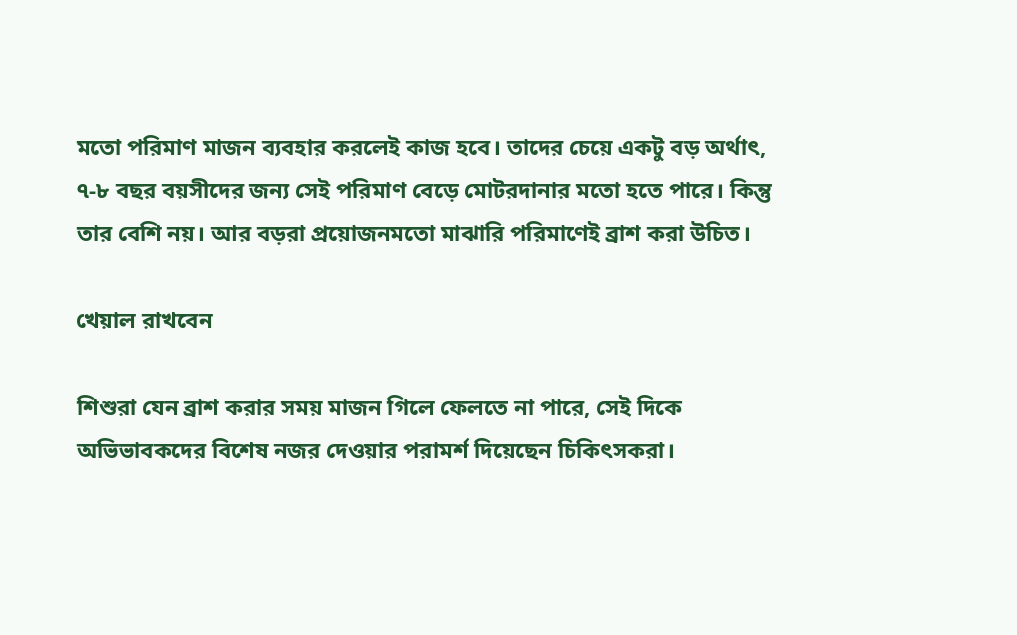মতো পরিমাণ মাজন ব্যবহার করলেই কাজ হবে। তাদের চেয়ে একটু বড় অর্থাৎ, ৭-৮ বছর বয়সীদের জন্য সেই পরিমাণ বেড়ে মোটরদানার মতো হতে পারে। কিন্তু তার বেশি নয়। আর বড়রা প্রয়োজনমতো মাঝারি পরিমাণেই ব্রাশ করা উচিত।

খেয়াল রাখবেন

শিশুরা যেন ব্রাশ করার সময় মাজন গিলে ফেলতে না পারে, সেই দিকে অভিভাবকদের বিশেষ নজর দেওয়ার পরামর্শ দিয়েছেন চিকিৎসকরা।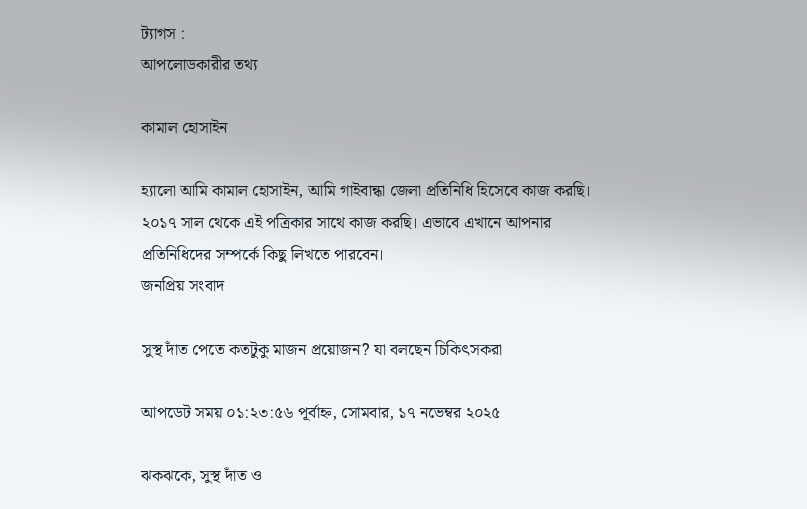ট্যাগস :
আপলোডকারীর তথ্য

কামাল হোসাইন

হ্যালো আমি কামাল হোসাইন, আমি গাইবান্ধা জেলা প্রতিনিধি হিসেবে কাজ করছি। ২০১৭ সাল থেকে এই পত্রিকার সাথে কাজ করছি। এভাবে এখানে আপনার প্রতিনিধিদের সম্পর্কে কিছু লিখতে পারবেন।
জনপ্রিয় সংবাদ

সুস্থ দাঁত পেতে কতটুকু মাজন প্রয়োজন? যা বলছেন চিকিৎসকরা

আপডেট সময় ০১:২৩:৫৬ পূর্বাহ্ন, সোমবার, ১৭ নভেম্বর ২০২৫

ঝকঝকে, সুস্থ দাঁত ও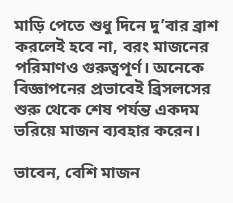মাড়ি পেতে শুধু দিনে দু’বার ব্রাশ করলেই হবে না, বরং মাজনের পরিমাণও গুরুত্বপূর্ণ। অনেকে বিজ্ঞাপনের প্রভাবেই ব্রিসলসের শুরু থেকে শেষ পর্যন্ত একদম ভরিয়ে মাজন ব্যবহার করেন।

ভাবেন, বেশি মাজন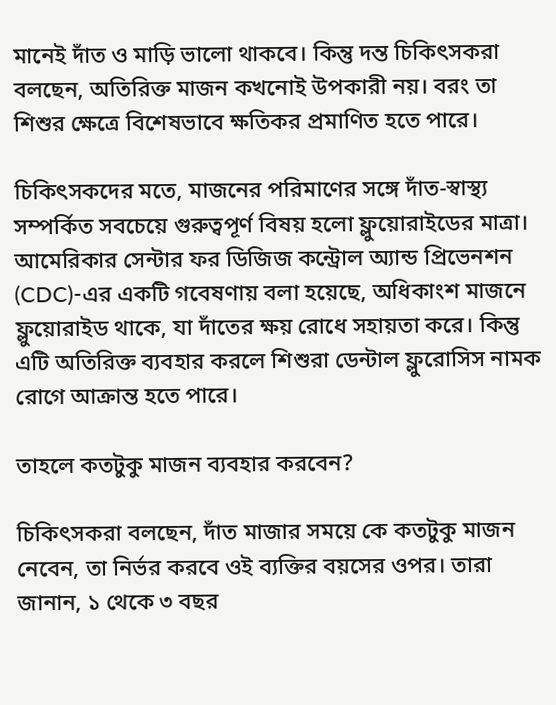মানেই দাঁত ও মাড়ি ভালো থাকবে। কিন্তু দন্ত চিকিৎসকরা বলছেন, অতিরিক্ত মাজন কখনোই উপকারী নয়। বরং তা শিশুর ক্ষেত্রে বিশেষভাবে ক্ষতিকর প্রমাণিত হতে পারে।

চিকিৎসকদের মতে, মাজনের পরিমাণের সঙ্গে দাঁত-স্বাস্থ্য সম্পর্কিত সবচেয়ে গুরুত্বপূর্ণ বিষয় হলো ফ্লুয়োরাইডের মাত্রা। আমেরিকার সেন্টার ফর ডিজিজ কন্ট্রোল অ্যান্ড প্রিভেনশন (CDC)-এর একটি গবেষণায় বলা হয়েছে, অধিকাংশ মাজনে ফ্লুয়োরাইড থাকে, যা দাঁতের ক্ষয় রোধে সহায়তা করে। কিন্তু এটি অতিরিক্ত ব্যবহার করলে শিশুরা ডেন্টাল ফ্লুরোসিস নামক রোগে আক্রান্ত হতে পারে।

তাহলে কতটুকু মাজন ব্যবহার করবেন?

চিকিৎসকরা বলছেন, দাঁত মাজার সময়ে কে কতটুকু মাজন নেবেন, তা নির্ভর করবে ওই ব্যক্তির বয়সের ওপর। তারা জানান, ১ থেকে ৩ বছর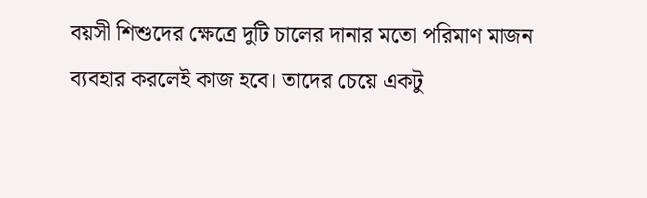বয়সী শিশুদের ক্ষেত্রে দুটি চালের দানার মতো পরিমাণ মাজন ব্যবহার করলেই কাজ হবে। তাদের চেয়ে একটু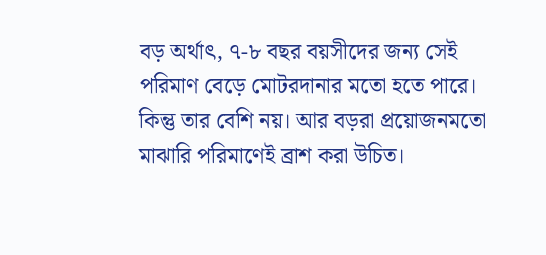বড় অর্থাৎ, ৭-৮ বছর বয়সীদের জন্য সেই পরিমাণ বেড়ে মোটরদানার মতো হতে পারে। কিন্তু তার বেশি নয়। আর বড়রা প্রয়োজনমতো মাঝারি পরিমাণেই ব্রাশ করা উচিত।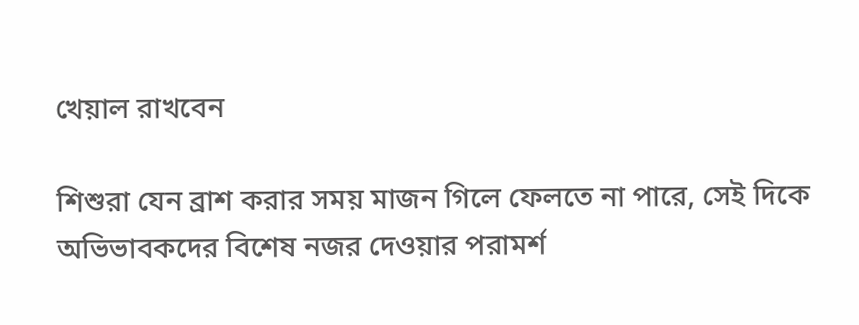খেয়াল রাখবেন

শিশুরা যেন ব্রাশ করার সময় মাজন গিলে ফেলতে না পারে, সেই দিকে অভিভাবকদের বিশেষ নজর দেওয়ার পরামর্শ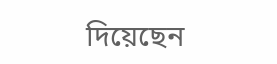দিয়েছেন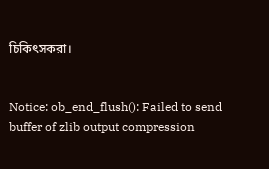চিকিৎসকরা।


Notice: ob_end_flush(): Failed to send buffer of zlib output compression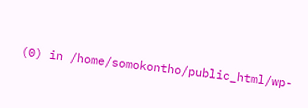(0) in /home/somokontho/public_html/wp-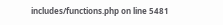includes/functions.php on line 5481